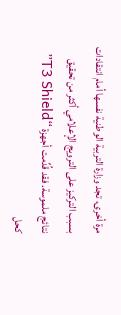مرة أخرى، تجد وزارة التربية الوطنية نفسها أمام انتقادات بسبب التركيز على الترويج الإعلامي أكثر من تحقيق نتائج ملموسة. فقد قُدِّمت أجهزة “T3 Shield” كحل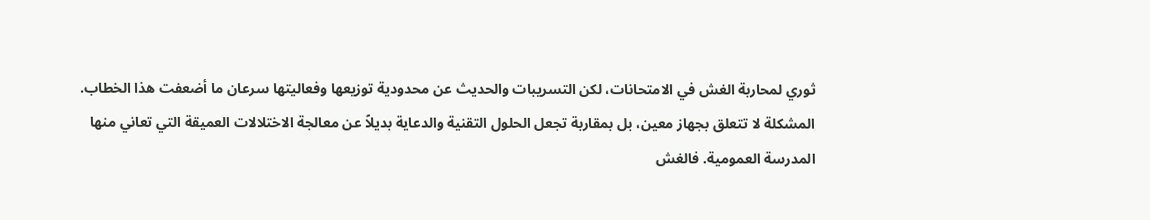ثوري لمحاربة الغش في الامتحانات، لكن التسريبات والحديث عن محدودية توزيعها وفعاليتها سرعان ما أضعفت هذا الخطاب.
المشكلة لا تتعلق بجهاز معين، بل بمقاربة تجعل الحلول التقنية والدعاية بديلاً عن معالجة الاختلالات العميقة التي تعاني منها المدرسة العمومية. فالغش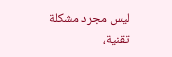ليس مجرد مشكلة تقنية،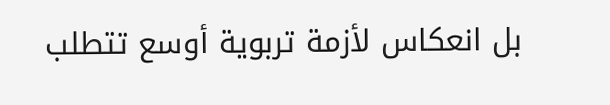بل انعكاس لأزمة تربوية أوسع تتطلب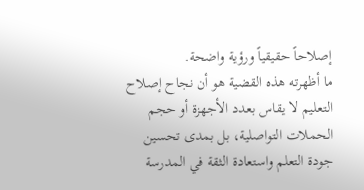إصلاحاً حقيقياً ورؤية واضحة.
ما أظهرته هذه القضية هو أن نجاح إصلاح التعليم لا يقاس بعدد الأجهزة أو حجم الحملات التواصلية، بل بمدى تحسين جودة التعلم واستعادة الثقة في المدرسة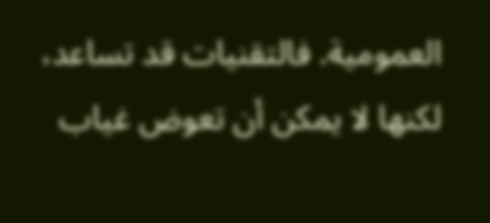العمومية. فالتقنيات قد تساعد، لكنها لا يمكن أن تعوض غياب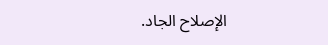الإصلاح الجاد.